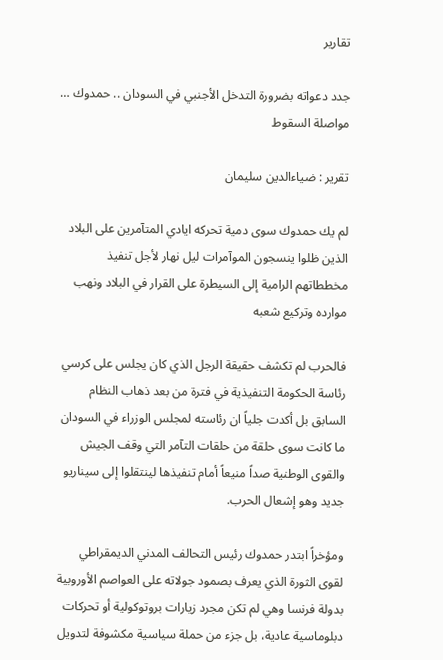تقارير

جدد دعواته بضرورة التدخل الأجنبي في السودان .. حمدوك … مواصلة السقوط

تقرير : ضياءالدين سليمان

لم يك حمدوك سوى دمية تحركه ايادي المتآمرين على البلاد الذين ظلوا ينسجون الموآمرات ليل نهار لأجل تنفيذ مخططاتهم الرامية إلى السيطرة على القرار في البلاد ونهب موارده وتركيع شعبه

فالحرب لم تكشف حقيقة الرجل الذي كان يجلس على كرسي رئاسة الحكومة التنفيذية في فترة من بعد ذهاب النظام السابق بل أكدت جلياً ان رئاسته لمجلس الوزراء في السودان ما كانت سوى حلقة من حلقات التآمر التي وقف الجيش والقوى الوطنية صداً منيعاً أمام تنفيذها لينتقلوا إلى سيناريو جديد وهو إشعال الحرب.

ومؤخراً ابتدر حمدوك رئيس التحالف المدني الديمقراطي لقوى الثورة الذي يعرف بصمود جولاته على العواصم الأوروبية بدولة فرنسا وهي لم تكن مجرد زيارات بروتوكولية أو تحركات دبلوماسية عادية، بل جزء من حملة سياسية مكشوفة لتدويل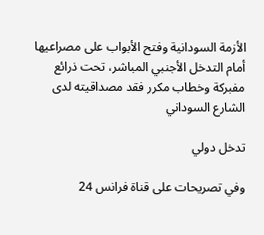الأزمة السودانية وفتح الأبواب على مصراعيها أمام التدخل الأجنبي المباشر، تحت ذرائع مفبركة وخطاب مكرر فقد مصداقيته لدى الشارع السوداني

تدخل دولي

وفي تصريحات على قناة فرانس 24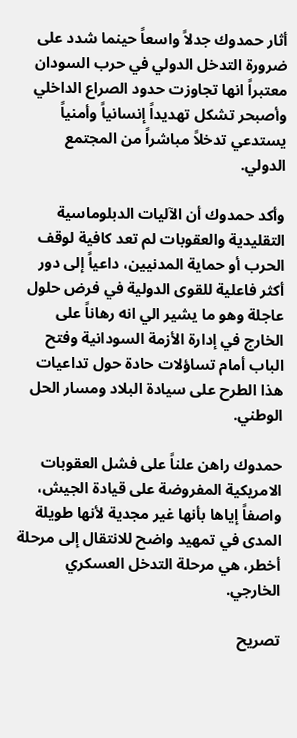أثار حمدوك جدلاً واسعاً حينما شدد على ضرورة التدخل الدولي في حرب السودان معتبراً انها تجاوزت حدود الصراع الداخلي وأصبحر تشكل تهديداً إنسانياً وأمنياً يستدعي تدخلاً مباشراً من المجتمع الدولي.

وأكد حمدوك أن الآليات الدبلوماسية التقليدية والعقوبات لم تعد كافية لوقف الحرب أو حماية المدنيين، داعياً إلى دور أكثر فاعلية للقوى الدولية في فرض حلول عاجلة وهو ما يشير الي انه رهاناً على الخارج في إدارة الأزمة السودانية وفتح الباب أمام تساؤلات حادة حول تداعيات هذا الطرح على سيادة البلاد ومسار الحل الوطني.

حمدوك راهن علناً على فشل العقوبات الامريكية المفروضة على قيادة الجيش، واصفاً إياها بأنها غير مجدية لأنها طويلة المدى في تمهيد واضح للانتقال إلى مرحلة أخطر، هي مرحلة التدخل العسكري الخارجي.

تصريح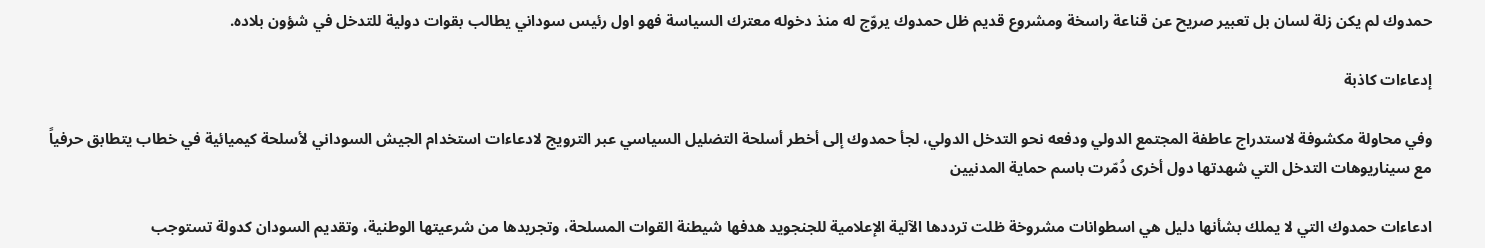حمدوك لم يكن زلة لسان بل تعبير صريح عن قناعة راسخة ومشروع قديم ظل حمدوك يروّج له منذ دخوله معترك السياسة فهو اول رئيس سوداني يطالب بقوات دولية للتدخل في شؤون بلاده.

إدعاءات كاذبة

وفي محاولة مكشوفة لاستدراج عاطفة المجتمع الدولي ودفعه نحو التدخل الدولي، لجأ حمدوك إلى أخطر أسلحة التضليل السياسي عبر الترويج لادعاءات استخدام الجيش السوداني لأسلحة كيميائية في خطاب يتطابق حرفياً مع سيناريوهات التدخل التي شهدتها دول أخرى دُمّرت باسم حماية المدنيين

ادعاءات حمدوك التي لا يملك بشأنها دليل هي اسطوانات مشروخة ظلت ترددها الآلية الإعلامية للجنجويد هدفها شيطنة القوات المسلحة، وتجريدها من شرعيتها الوطنية، وتقديم السودان كدولة تستوجب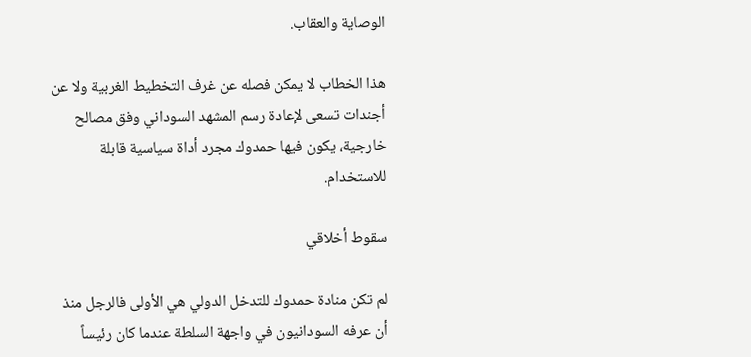الوصاية والعقاب.

هذا الخطاب لا يمكن فصله عن غرف التخطيط الغربية ولا عن أجندات تسعى لإعادة رسم المشهد السوداني وفق مصالح خارجية، يكون فيها حمدوك مجرد أداة سياسية قابلة للاستخدام.

سقوط أخلاقي

لم تكن منادة حمدوك للتدخل الدولي هي الأولى فالرجل منذ أن عرفه السودانيون في واجهة السلطة عندما كان رئيساً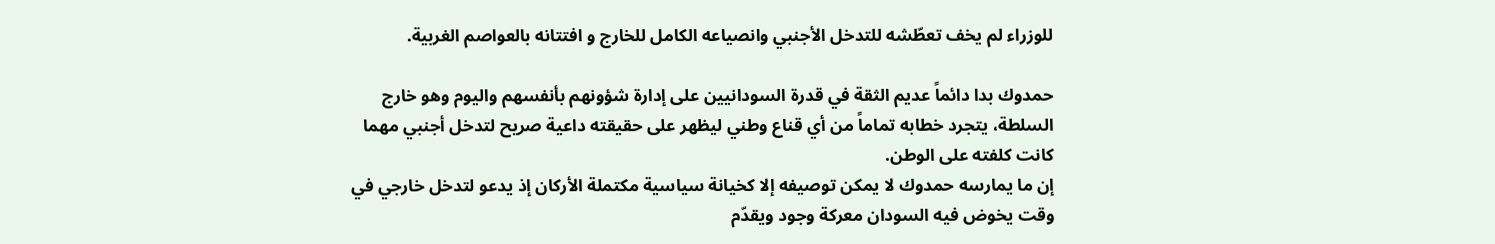للوزراء لم يخف تعطّشه للتدخل الأجنبي وانصياعه الكامل للخارج و افتتانه بالعواصم الغربية.

حمدوك بدا دائماً عديم الثقة في قدرة السودانيين على إدارة شؤونهم بأنفسهم واليوم وهو خارج السلطة، يتجرد خطابه تماماً من أي قناع وطني ليظهر على حقيقته داعية صريح لتدخل أجنبي مهما كانت كلفته على الوطن.
إن ما يمارسه حمدوك لا يمكن توصيفه إلا كخيانة سياسية مكتملة الأركان إذ يدعو لتدخل خارجي في وقت يخوض فيه السودان معركة وجود ويقدّم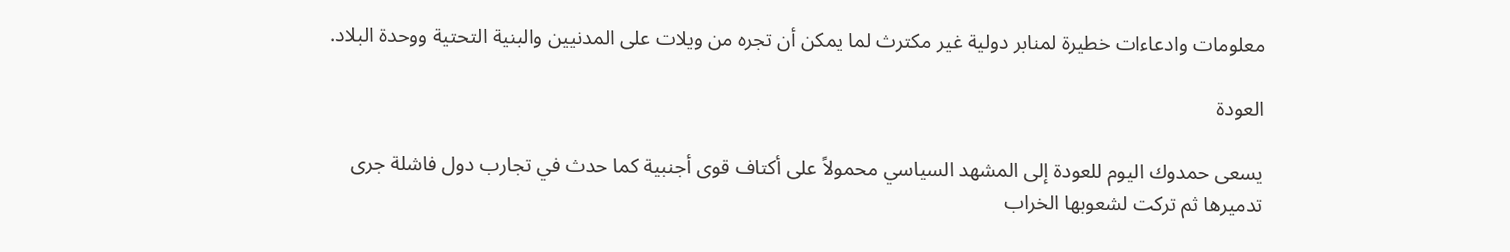معلومات وادعاءات خطيرة لمنابر دولية غير مكترث لما يمكن أن تجره من ويلات على المدنيين والبنية التحتية ووحدة البلاد.

العودة

يسعى حمدوك اليوم للعودة إلى المشهد السياسي محمولاً على أكتاف قوى أجنبية كما حدث في تجارب دول فاشلة جرى تدميرها ثم تركت لشعوبها الخراب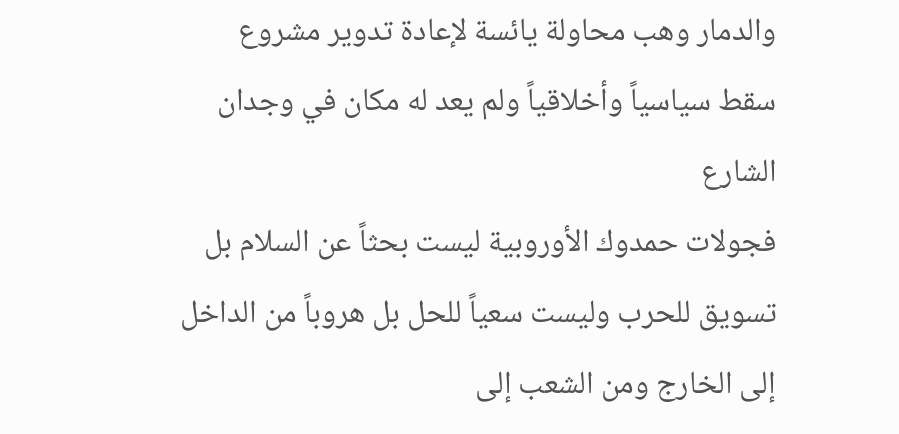والدمار وهب محاولة يائسة لإعادة تدوير مشروع سقط سياسياً وأخلاقياً ولم يعد له مكان في وجدان الشارع
فجولات حمدوك الأوروبية ليست بحثاً عن السلام بل تسويق للحرب وليست سعياً للحل بل هروباً من الداخل إلى الخارج ومن الشعب إلى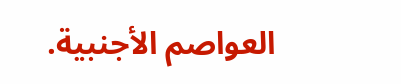العواصم الأجنبية.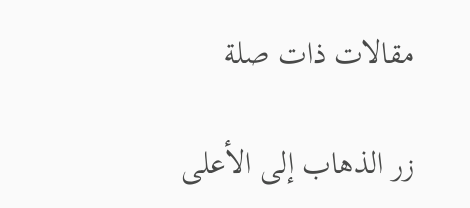مقالات ذات صلة

زر الذهاب إلى الأعلى